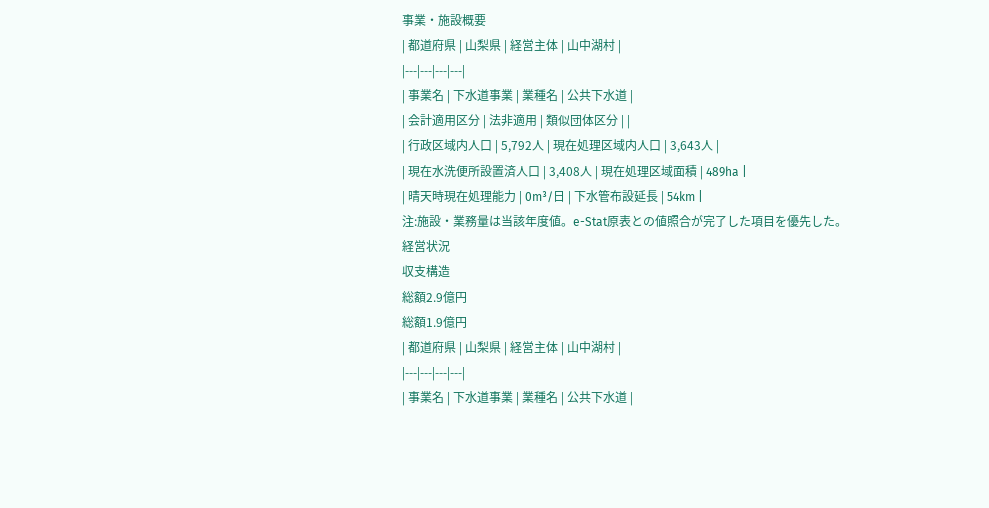事業・施設概要
| 都道府県 | 山梨県 | 経営主体 | 山中湖村 |
|---|---|---|---|
| 事業名 | 下水道事業 | 業種名 | 公共下水道 |
| 会計適用区分 | 法非適用 | 類似団体区分 | |
| 行政区域内人口 | 5,792人 | 現在処理区域内人口 | 3,643人 |
| 現在水洗便所設置済人口 | 3,408人 | 現在処理区域面積 | 489ha |
| 晴天時現在処理能力 | 0m³/日 | 下水管布設延長 | 54km |
注:施設・業務量は当該年度値。e-Stat原表との値照合が完了した項目を優先した。
経営状況
収支構造
総額2.9億円
総額1.9億円
| 都道府県 | 山梨県 | 経営主体 | 山中湖村 |
|---|---|---|---|
| 事業名 | 下水道事業 | 業種名 | 公共下水道 |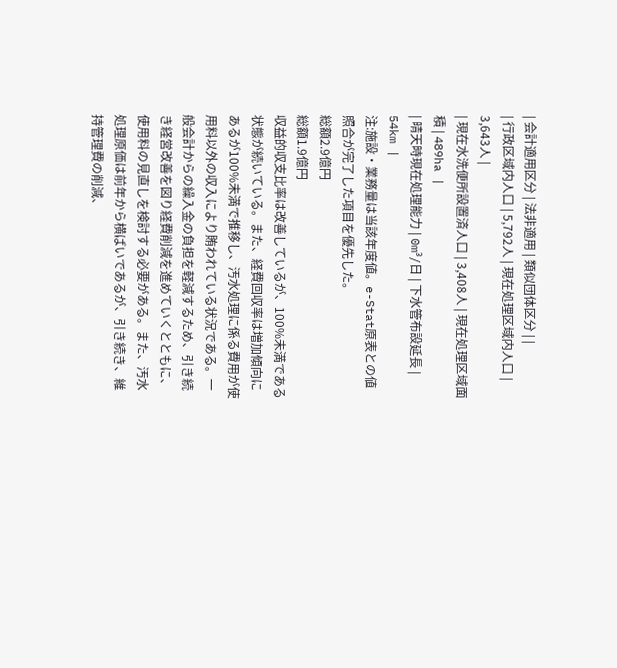| 会計適用区分 | 法非適用 | 類似団体区分 | |
| 行政区域内人口 | 5,792人 | 現在処理区域内人口 | 3,643人 |
| 現在水洗便所設置済人口 | 3,408人 | 現在処理区域面積 | 489ha |
| 晴天時現在処理能力 | 0m³/日 | 下水管布設延長 | 54km |
注:施設・業務量は当該年度値。e-Stat原表との値照合が完了した項目を優先した。
総額2.9億円
総額1.9億円
収益的収支比率は改善しているが、100%未満である状態が続いている。また、経費回収率は増加傾向にあるが100%未満で推移し、汚水処理に係る費用が使用料以外の収入により賄われている状況である。一般会計からの繰入金の負担を軽減するため、引き続き経営改善を図り経費削減を進めていくとともに、使用料の見直しを検討する必要がある。また、汚水処理原価は前年から横ばいであるが、引き続き、維持管理費の削減、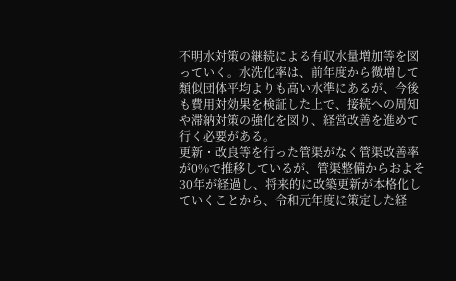不明水対策の継続による有収水量増加等を図っていく。水洗化率は、前年度から微増して類似団体平均よりも高い水準にあるが、今後も費用対効果を検証した上で、接続への周知や滞納対策の強化を図り、経営改善を進めて行く必要がある。
更新・改良等を行った管渠がなく管渠改善率が0%で推移しているが、管渠整備からおよそ30年が経過し、将来的に改築更新が本格化していくことから、令和元年度に策定した経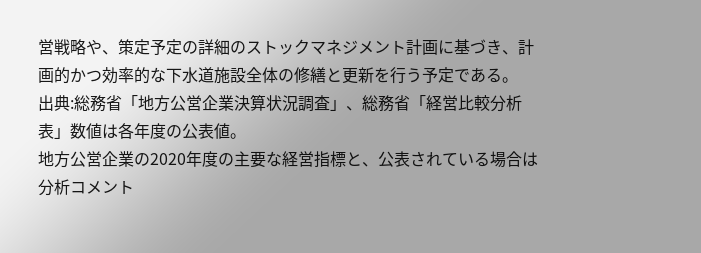営戦略や、策定予定の詳細のストックマネジメント計画に基づき、計画的かつ効率的な下水道施設全体の修繕と更新を行う予定である。
出典:総務省「地方公営企業決算状況調査」、総務省「経営比較分析表」数値は各年度の公表値。
地方公営企業の2020年度の主要な経営指標と、公表されている場合は分析コメント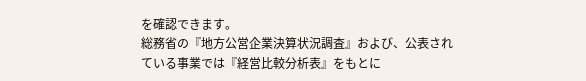を確認できます。
総務省の『地方公営企業決算状況調査』および、公表されている事業では『経営比較分析表』をもとに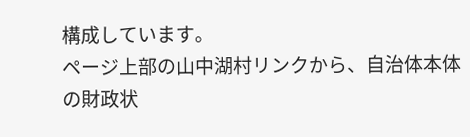構成しています。
ページ上部の山中湖村リンクから、自治体本体の財政状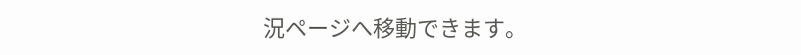況ページへ移動できます。